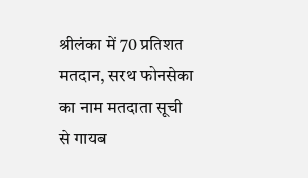श्रीलंका में 70 प्रतिशत मतदान, सरथ फोनसेका का नाम मतदाता सूची से गायब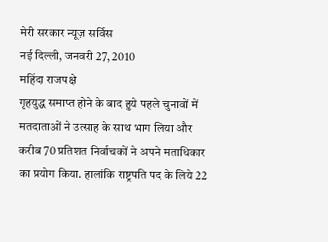मेरी सरकार न्यूज़ सर्विस
नई दिल्ली, जनवरी 27, 2010
महिंदा राजपक्षे
गृहयुद्ध समाप्त होने के बाद हुये पहले चुनावों में मतदाताओं ने उत्साह के साथ भाग लिया और करीब 70 प्रतिशत निर्वाचकों ने अपने मताधिकार का प्रयोग किया. हालांकि राष्ट्रपति पद के लिये 22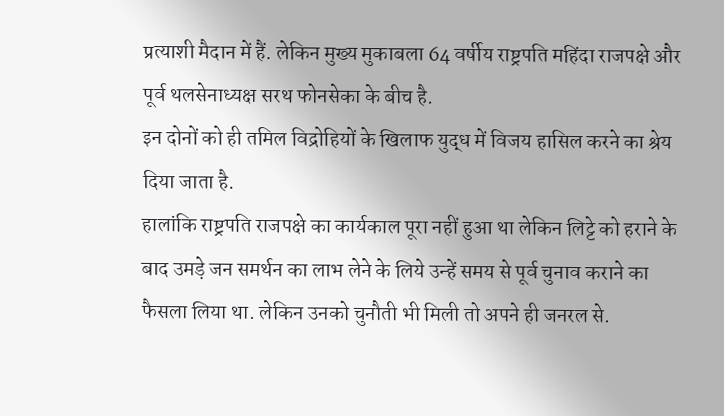प्रत्याशी मैदान में हैं. लेकिन मुख्य मुकाबला 64 वर्षीय राष्ट्रपति महिंदा राजपक्षे और पूर्व थलसेनाध्यक्ष सरथ फोनसेका के बीच है.
इन दोनों को ही तमिल विद्रोहियों के खिलाफ युद्ध में विजय हासिल करने का श्रेय दिया जाता है.
हालांकि राष्ट्रपति राजपक्षे का कार्यकाल पूरा नहीं हुआ था लेकिन लिट्टे को हराने के बाद उमड़े जन समर्थन का लाभ लेने के लिये उन्हें समय से पूर्व चुनाव कराने का फैसला लिया था. लेकिन उनको चुनौती भी मिली तो अपने ही जनरल से.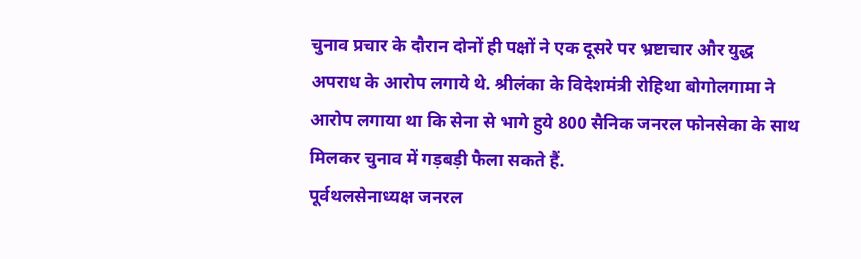चुनाव प्रचार के दौरान दोनों ही पक्षों ने एक दूसरे पर भ्रष्टाचार और युद्ध अपराध के आरोप लगाये थे. श्रीलंका के विदेशमंत्री रोहिथा बोगोलगामा ने आरोप लगाया था कि सेना से भागे हुये 800 सैनिक जनरल फोनसेका के साथ मिलकर चुनाव में गड़बड़ी फैला सकते हैं.
पूर्वथलसेनाध्यक्ष जनरल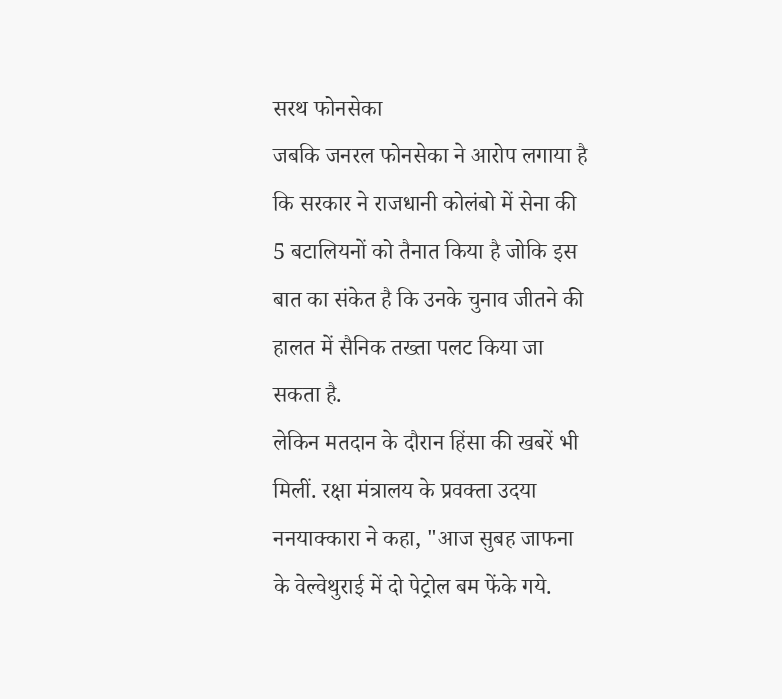सरथ फोनसेका
जबकि जनरल फोनसेका ने आरोप लगाया है कि सरकार ने राजधानी कोलंबो में सेना की 5 बटालियनों को तैनात किया है जोकि इस बात का संकेत है कि उनके चुनाव जीतने की हालत में सैनिक तख्ता पलट किया जा सकता है.
लेकिन मतदान के दौरान हिंसा की खबरें भी मिलीं. रक्षा मंत्रालय के प्रवक्ता उदया ननयाक्कारा ने कहा, "आज सुबह जाफना के वेल्वेथुराई में दो पेट्रोल बम फेंके गये.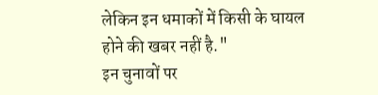लेकिन इन धमाकों में किसी के घायल होने की खबर नहीं है."
इन चुनावों पर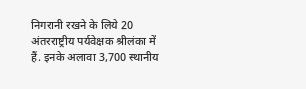निगरानी रखने के लिये 20 अंतरराष्ट्रीय पर्यवेक्षक श्रीलंका में हैं. इनके अलावा 3,700 स्थानीय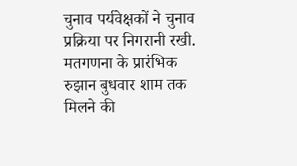चुनाव पर्यवेक्षकों ने चुनाव प्रक्रिया पर निगरानी रखी. मतगणना के प्रारंभिक रुझान बुधवार शाम तक मिलने की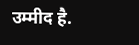उम्मीद है.